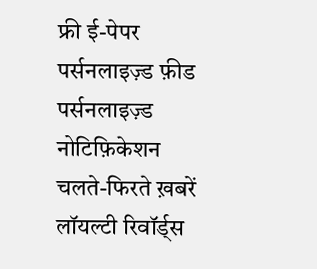फ्री ई-पेपर
पर्सनलाइज़्ड फ़ीड
पर्सनलाइज़्ड नोटिफ़िकेशन
चलते-फिरते ख़बरें
लॉयल्टी रिवॉर्ड्स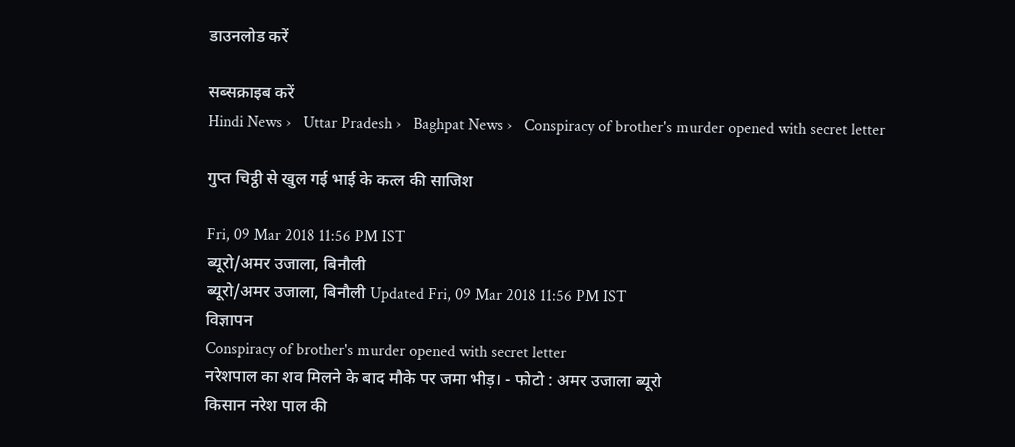डाउनलोड करें

सब्सक्राइब करें
Hindi News ›   Uttar Pradesh ›   Baghpat News ›   Conspiracy of brother's murder opened with secret letter

गुप्त चिट्ठी से खुल गई भाई के कत्ल की साजिश

Fri, 09 Mar 2018 11:56 PM IST
ब्यूरो/अमर उजाला, बिनौली
ब्यूरो/अमर उजाला, बिनौली Updated Fri, 09 Mar 2018 11:56 PM IST
विज्ञापन
Conspiracy of brother's murder opened with secret letter
नरेशपाल का शव मिलने के बाद मौके पर जमा भीड़। - फोटो : अमर उजाला ब्यूरो
किसान नरेश पाल की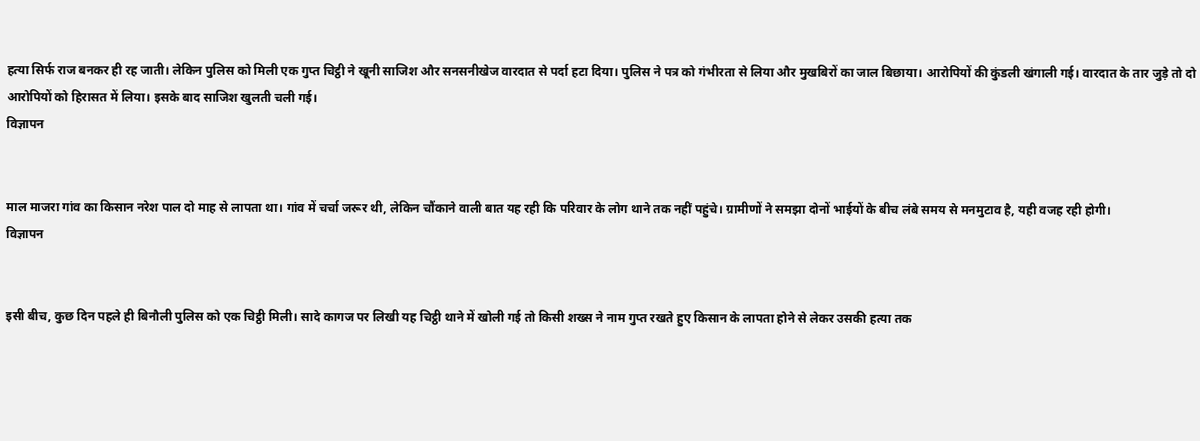हत्या सिर्फ राज बनकर ही रह जाती। लेकिन पुलिस को मिली एक गुप्त चिट्ठी ने खूनी साजिश और सनसनीखेज वारदात से पर्दा हटा दिया। पुलिस ने पत्र को गंभीरता से लिया और मुखबिरों का जाल बिछाया। आरोपियों की कुंडली खंगाली गई। वारदात के तार जुड़े तो दो आरोपियों को हिरासत में लिया। इसके बाद साजिश खुलती चली गई।
विज्ञापन


माल माजरा गांव का किसान नरेश पाल दो माह से लापता था। गांव में चर्चा जरूर थी, लेकिन चौंकाने वाली बात यह रही कि परिवार के लोग थाने तक नहीं पहुंचे। ग्रामीणों ने समझा दोनों भाईयों के बीच लंबे समय से मनमुटाव है, यही वजह रही होगी।
विज्ञापन


इसी बीच, कुछ दिन पहले ही बिनौली पुलिस को एक चिट्ठी मिली। सादे कागज पर लिखी यह चिट्ठी थाने में खोली गई तो किसी शख्स ने नाम गुप्त रखते हुए किसान के लापता होने से लेकर उसकी हत्या तक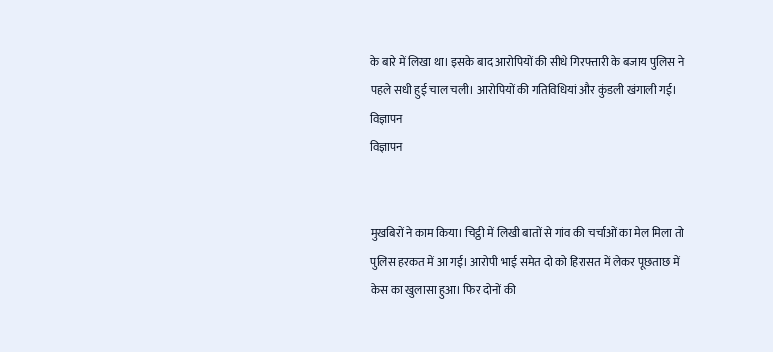के बारे में लिखा था। इसके बाद आरोपियों की सीधे गिरफ्तारी के बजाय पुलिस ने पहले सधी हुई चाल चली। आरोपियों की गतिविधियां और कुंडली खंगाली गई।
विज्ञापन
विज्ञापन


मुखबिरों ने काम किया। चिट्ठी में लिखी बातों से गांव की चर्चाओं का मेल मिला तो पुलिस हरकत में आ गई। आरोपी भाई समेत दो को हिरासत में लेकर पूछताछ में केस का खुलासा हुआ। फिर दोनों की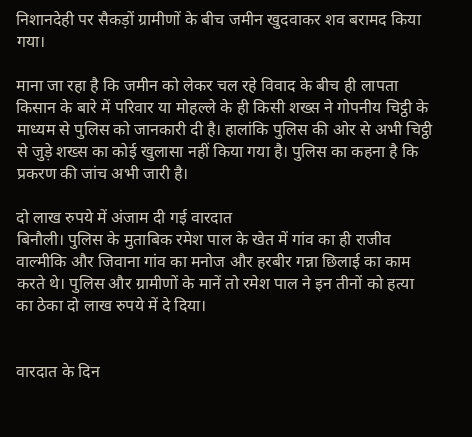निशानदेही पर सैकड़ों ग्रामीणों के बीच जमीन खुदवाकर शव बरामद किया गया।

माना जा रहा है कि जमीन को लेकर चल रहे विवाद के बीच ही लापता किसान के बारे में परिवार या मोहल्ले के ही किसी शख्स ने गोपनीय चिट्ठी के माध्यम से पुलिस को जानकारी दी है। हालांकि पुलिस की ओर से अभी चिट्ठी से जुड़े शख्स का कोई खुलासा नहीं किया गया है। पुलिस का कहना है कि प्रकरण की जांच अभी जारी है।

दो लाख रुपये में अंजाम दी गई वारदात
बिनौली। पुलिस के मुताबिक रमेश पाल के खेत में गांव का ही राजीव वाल्मीकि और जिवाना गांव का मनोज और हरबीर गन्ना छिलाई का काम करते थे। पुलिस और ग्रामीणों के मानें तो रमेश पाल ने इन तीनों को हत्या का ठेका दो लाख रुपये में दे दिया।


वारदात के दिन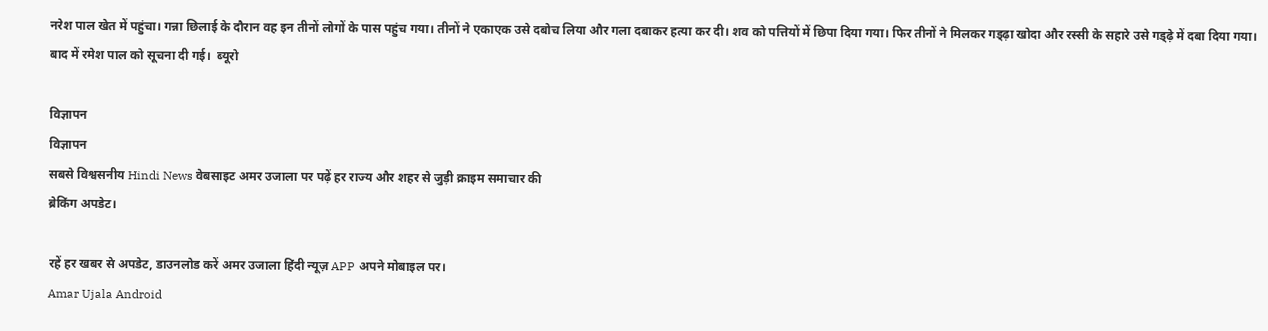नरेश पाल खेत में पहुंचा। गन्ना छिलाई के दौरान वह इन तीनों लोगों के पास पहुंच गया। तीनों ने एकाएक उसे दबोच लिया और गला दबाकर हत्या कर दी। शव को पत्तियों में छिपा दिया गया। फिर तीनों ने मिलकर गड्ढ़ा खोदा और रस्सी के सहारे उसे गड्ढ़े में दबा दिया गया। बाद में रमेश पाल को सूचना दी गई।  ब्यूरो

विज्ञापन
विज्ञापन
सबसे विश्वसनीय Hindi News वेबसाइट अमर उजाला पर पढ़ें हर राज्य और शहर से जुड़ी क्राइम समाचार की
ब्रेकिंग अपडेट।

रहें हर खबर से अपडेट, डाउनलोड करें अमर उजाला हिंदी न्यूज़ APP अपने मोबाइल पर।
Amar Ujala Android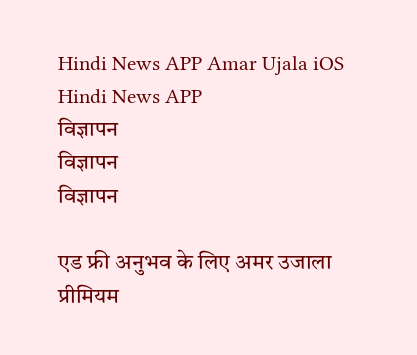Hindi News APP Amar Ujala iOS Hindi News APP
विज्ञापन
विज्ञापन
विज्ञापन

एड फ्री अनुभव के लिए अमर उजाला प्रीमियम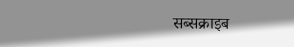सब्सक्राइब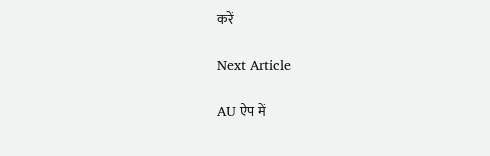करें

Next Article

AU ऐप में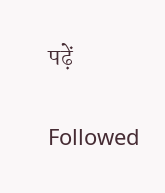पढ़ें

Followed